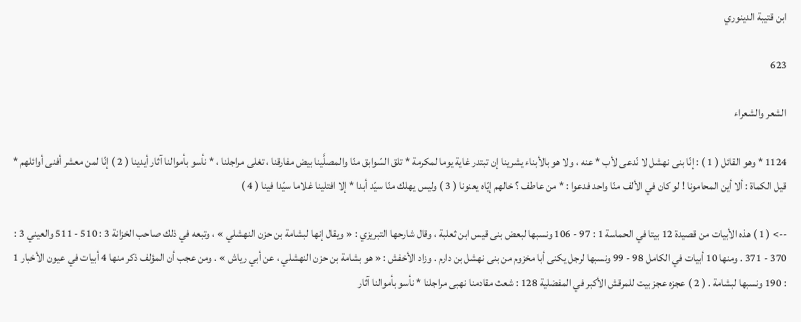ابن قتيبة الدينوري

623

الشعر والشعراء

1124 * وهو القائل ( 1 ) : إنّا بنى نهشل لا نّدعى لأب * عنه ، ولا هو بالأبناء يشرينا إن تبتدر غاية يوما لمكرمة * تلق السّوابق منّا والمصلَّينا بيض مفارقنا ، تغلى مراجلنا ، * نأسو بأموالنا آثار أيدينا ( 2 ) إنّا لمن معشر أفنى أوائلهم * قيل الكماة : ألا أين المحامونا ! لو كان في الألف منّا واحد فدعوا : * من عاطف ؟ خالهم إيّاه يعنونا ( 3 ) وليس يهلك منّا سيّد أبدا * إلا افتلينا غلاما سيّدا فينا ( 4 )

--> ( 1 ) هذه الأبيات من قصيدة 12 بيتا في الحماسة 1 : 97 - 106 ونسبها لبعض بنى قيس ابن ثعلبة ، وقال شارحها التبريزي : « ويقال إنها لبشامة بن حزن النهشلي » ، وتبعه في ذلك صاحب الخزانة 3 : 510 - 511 والعيني 3 : 370 - 371 . ومنها 10 أبيات في الكامل 98 - 99 ونسبها لرجل يكنى أبا مخزوم من بنى نهشل بن دارم . وزاد الأخفش : « هو بشامة بن حزن النهشلي ، عن أبي رياش » . ومن عجب أن المؤلف ذكر منها 4 أبيات في عيون الأخبار 1 : 190 ونسبها لبشامة . ( 2 ) عجزه عجز بيت للمرقش الأكبر في المفضلية 128 : شعث مقادمنا نهبى مراجلنا * نأسو بأموالنا آثار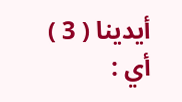أيدينا ( 3 ) أي :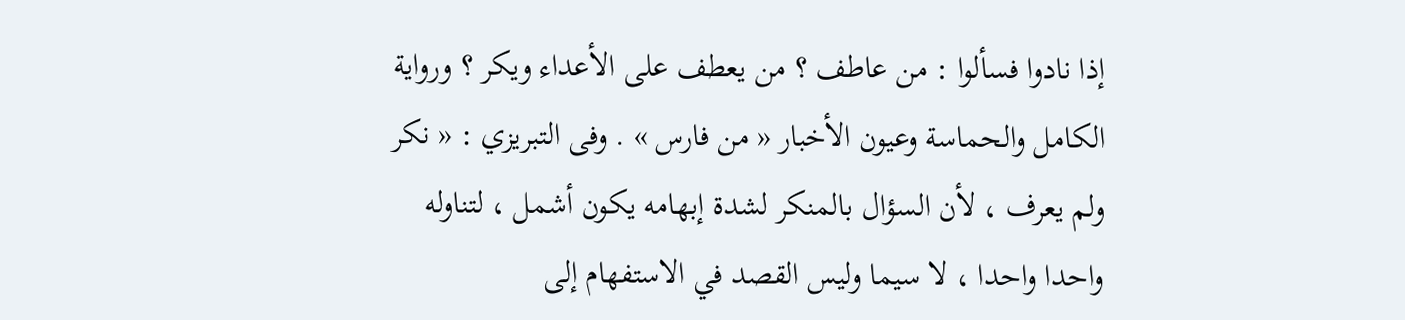إذا نادوا فسألوا : من عاطف ؟ من يعطف على الأعداء ويكر ؟ ورواية الكامل والحماسة وعيون الأخبار « من فارس » . وفى التبريزي : « نكر ولم يعرف ، لأن السؤال بالمنكر لشدة إبهامه يكون أشمل ، لتناوله واحدا واحدا ، لا سيما وليس القصد في الاستفهام إلى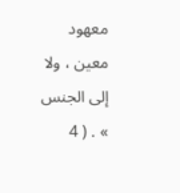معهود معين ، ولا إلى الجنس » . ( 4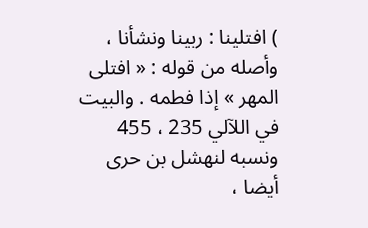) افتلينا : ربينا ونشأنا ، وأصله من قوله : « افتلى المهر » إذا فطمه . والبيت في اللآلي 235 ، 455 ونسبه لنهشل بن حرى أيضا ،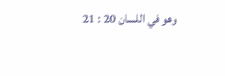وهو في اللسان 20 : 21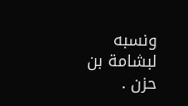ونسبه لبشامة بن حزن .